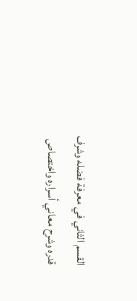القسم الثاني في معرفة فضله وشرف قدره وشرح معاني أسراره واختصاص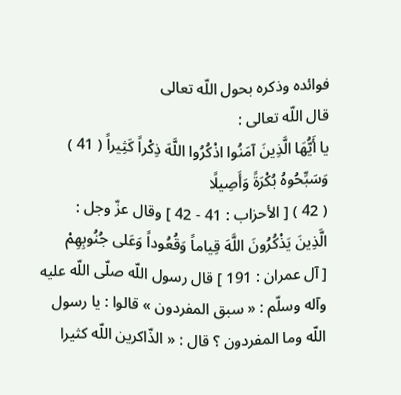فوائده وذكره بحول اللّه تعالى
قال اللّه تعالى :
يا أَيُّهَا الَّذِينَ آمَنُوا اذْكُرُوا اللَّهَ ذِكْراً كَثِيراً ( 41 ) وَسَبِّحُوهُ بُكْرَةً وَأَصِيلًا
( 42 ) [ الأحزاب : 41 - 42 ] وقال عزّ وجل :
الَّذِينَ يَذْكُرُونَ اللَّهَ قِياماً وَقُعُوداً وَعَلى جُنُوبِهِمْ
[ آل عمران : 191 ] قال رسول اللّه صلّى اللّه عليه وآله وسلّم : « سبق المفردون » قالوا : يا رسول اللّه وما المفردون ؟ قال : « الذّاكرين اللّه كثيرا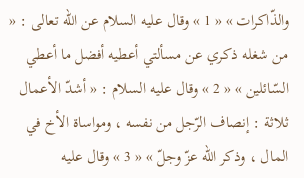والذّاكرات » « 1 » وقال عليه السلام عن اللّه تعالى : « من شغله ذكري عن مسألتي أعطيه أفضل ما أعطي السّائلين » « 2 » وقال عليه السلام : « أشدّ الأعمال ثلاثة : إنصاف الرّجل من نفسه ، ومواساة الأخ في المال ، وذكر اللّه عزّ وجلّ » « 3 » وقال عليه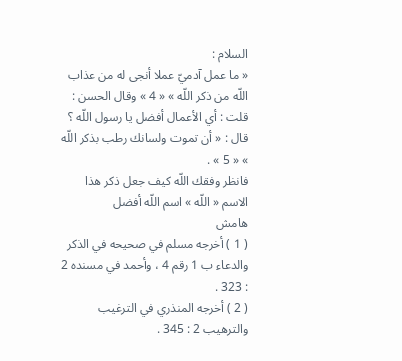السلام :
« ما عمل آدميّ عملا أنجى له من عذاب اللّه من ذكر اللّه » « 4 » وقال الحسن :
قلت : أي الأعمال أفضل يا رسول اللّه ؟ قال : « أن تموت ولسانك رطب بذكر اللّه » « 5 » .
فانظر وفقك اللّه كيف جعل ذكر هذا الاسم « اللّه » اسم اللّه أفضل
هامش
( 1 ) أخرجه مسلم في صحيحه في الذكر والدعاء ب 1 رقم 4 ، وأحمد في مسنده 2 : 323 .
( 2 ) أخرجه المنذري في الترغيب والترهيب 2 : 345 .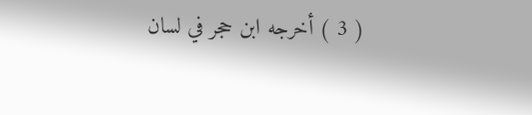( 3 ) أخرجه ابن حجر في لسان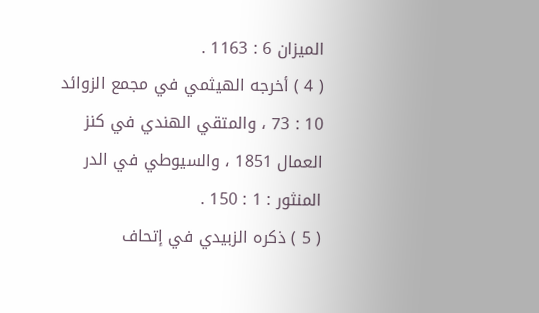الميزان 6 : 1163 .
( 4 ) أخرجه الهيثمي في مجمع الزوائد 10 : 73 ، والمتقي الهندي في كنز العمال 1851 ، والسيوطي في الدر المنثور : 1 : 150 .
( 5 ) ذكره الزبيدي في إتحاف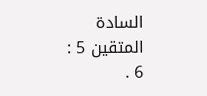السادة المتقين 5 : 6 .